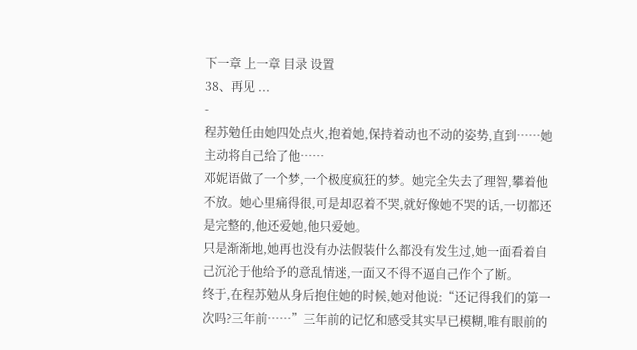下一章 上一章 目录 设置
38、再见 ...
-
程苏勉任由她四处点火,抱着她,保持着动也不动的姿势,直到……她主动将自己给了他……
邓妮语做了一个梦,一个极度疯狂的梦。她完全失去了理智,攀着他不放。她心里痛得很,可是却忍着不哭,就好像她不哭的话,一切都还是完整的,他还爱她,他只爱她。
只是渐渐地,她再也没有办法假装什么都没有发生过,她一面看着自己沉沦于他给予的意乱情迷,一面又不得不逼自己作个了断。
终于,在程苏勉从身后抱住她的时候,她对他说:“还记得我们的第一次吗?三年前……”三年前的记忆和感受其实早已模糊,唯有眼前的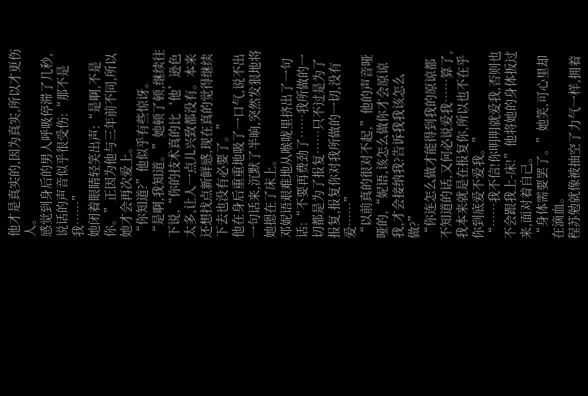他才是真实的,因为真实,所以才更伤人。
感觉到身后的男人呼吸停滞了几秒,说话的声音似乎很受伤:“那不是我……”
她闭着眼睛轻笑出声:“是啊,不是你。”正因为他与三年前不同,所以她才会再次爱上。
“你知道?”他似乎有些惊讶。
“是啊,我知道。”她顿了顿,继续往下说,“你的技术真的比‘他’逊色太多,让人一点儿兴致都没有。本来还想找点新鲜感,现在真的觉得继续下去也没有必要了。”
他在身后重重地吸了一口气,说不出一句话来,沉默了半晌,突然发狠地将她摁在了床上。
邓妮语艰难地从喉咙里挤出了一句话:“不要再费劲了……我所做的一切都是为了报复……只不过是为了报复,报复你对我所做的一切,没有爱……”
“以前真的很对不起,”他的声音哑哑的,“妮语,该怎么做你才会原谅我,才会接纳我?告诉我我该怎么做?”
“你连怎么做才能得到我的原谅都不知道的话,又何必说爱我……算了,我本来就是在报复你,所以也不在乎你到底爱不爱我。”
“……我不信!你明明就爱我,否则也不会跟我上-床!”他将她的身体扳过来,面对着自己。
“身体需要罢了。”她笑,可心里却在滴血。
程苏勉就像被抽空了力气一样,拥着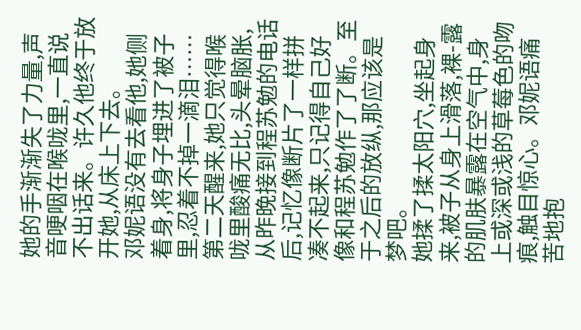她的手渐渐失了力量,声音哽咽在喉咙里,一直说不出话来。许久他终于放开她,从床上下去。
邓妮语没有去看他,她侧着身,将身子埋进了被子里,忍着不掉一滴泪……
第二天醒来,她只觉得喉咙里酸痛无比,头晕脑胀,从昨晚接到程苏勉的电话后,记忆像断片了一样拼凑不起来,只记得自己好像和程苏勉作了了断。至于之后的放纵,那应该是梦吧。
她揉了揉太阳穴,坐起身来,被子从身上滑落,裸-露的肌肤暴露在空气中,身上或深或浅的草莓色的吻痕,触目惊心。邓妮语痛苦地抱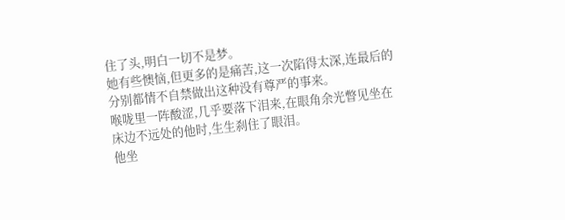住了头,明白一切不是梦。
她有些懊恼,但更多的是痛苦,这一次陷得太深,连最后的分别都情不自禁做出这种没有尊严的事来。
喉咙里一阵酸涩,几乎要落下泪来,在眼角余光瞥见坐在床边不远处的他时,生生刹住了眼泪。
他坐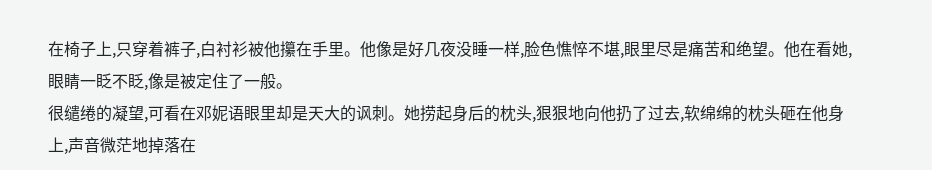在椅子上,只穿着裤子,白衬衫被他攥在手里。他像是好几夜没睡一样,脸色憔悴不堪,眼里尽是痛苦和绝望。他在看她,眼睛一眨不眨,像是被定住了一般。
很缱绻的凝望,可看在邓妮语眼里却是天大的讽刺。她捞起身后的枕头,狠狠地向他扔了过去,软绵绵的枕头砸在他身上,声音微茫地掉落在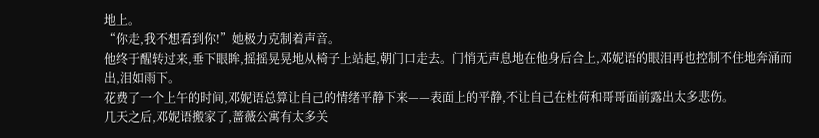地上。
“你走,我不想看到你!”她极力克制着声音。
他终于醒转过来,垂下眼眸,摇摇晃晃地从椅子上站起,朝门口走去。门悄无声息地在他身后合上,邓妮语的眼泪再也控制不住地奔涌而出,泪如雨下。
花费了一个上午的时间,邓妮语总算让自己的情绪平静下来——表面上的平静,不让自己在杜荷和哥哥面前露出太多悲伤。
几天之后,邓妮语搬家了,蔷薇公寓有太多关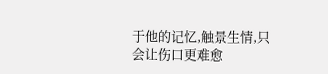于他的记忆,触景生情,只会让伤口更难愈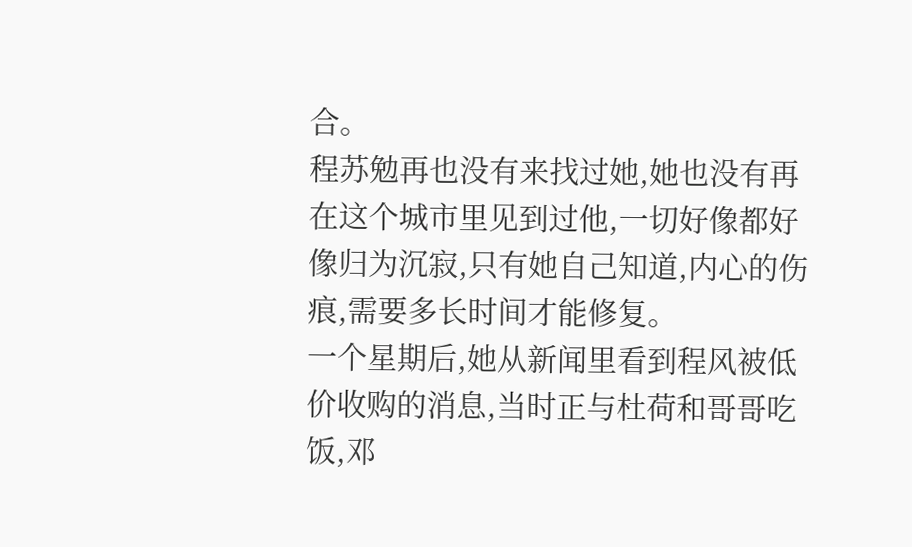合。
程苏勉再也没有来找过她,她也没有再在这个城市里见到过他,一切好像都好像归为沉寂,只有她自己知道,内心的伤痕,需要多长时间才能修复。
一个星期后,她从新闻里看到程风被低价收购的消息,当时正与杜荷和哥哥吃饭,邓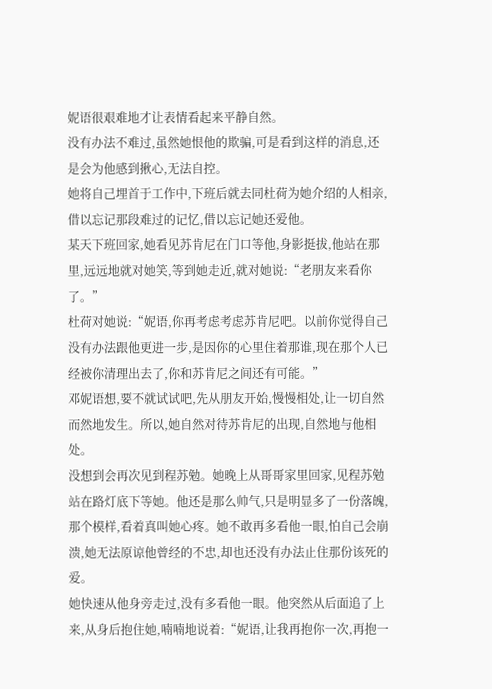妮语很艰难地才让表情看起来平静自然。
没有办法不难过,虽然她恨他的欺骗,可是看到这样的消息,还是会为他感到揪心,无法自控。
她将自己埋首于工作中,下班后就去同杜荷为她介绍的人相亲,借以忘记那段难过的记忆,借以忘记她还爱他。
某天下班回家,她看见苏肯尼在门口等他,身影挺拔,他站在那里,远远地就对她笑,等到她走近,就对她说:“老朋友来看你了。”
杜荷对她说:“妮语,你再考虑考虑苏肯尼吧。以前你觉得自己没有办法跟他更进一步,是因你的心里住着那谁,现在那个人已经被你清理出去了,你和苏肯尼之间还有可能。”
邓妮语想,要不就试试吧,先从朋友开始,慢慢相处,让一切自然而然地发生。所以,她自然对待苏肯尼的出现,自然地与他相处。
没想到会再次见到程苏勉。她晚上从哥哥家里回家,见程苏勉站在路灯底下等她。他还是那么帅气,只是明显多了一份落魄,那个模样,看着真叫她心疼。她不敢再多看他一眼,怕自己会崩溃,她无法原谅他曾经的不忠,却也还没有办法止住那份该死的爱。
她快速从他身旁走过,没有多看他一眼。他突然从后面追了上来,从身后抱住她,喃喃地说着:“妮语,让我再抱你一次,再抱一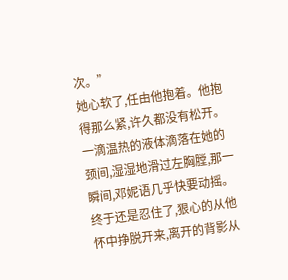次。”
她心软了,任由他抱着。他抱得那么紧,许久都没有松开。一滴温热的液体滴落在她的颈间,湿湿地滑过左胸膛,那一瞬间,邓妮语几乎快要动摇。
终于还是忍住了,狠心的从他怀中挣脱开来,离开的背影从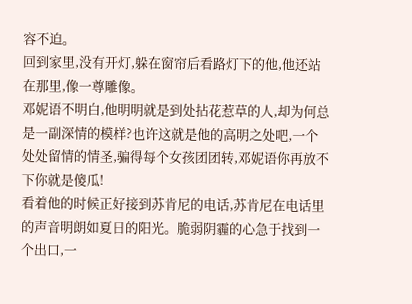容不迫。
回到家里,没有开灯,躲在窗帘后看路灯下的他,他还站在那里,像一尊雕像。
邓妮语不明白,他明明就是到处拈花惹草的人,却为何总是一副深情的模样?也许这就是他的高明之处吧,一个处处留情的情圣,骗得每个女孩团团转,邓妮语你再放不下你就是傻瓜!
看着他的时候正好接到苏肯尼的电话,苏肯尼在电话里的声音明朗如夏日的阳光。脆弱阴霾的心急于找到一个出口,一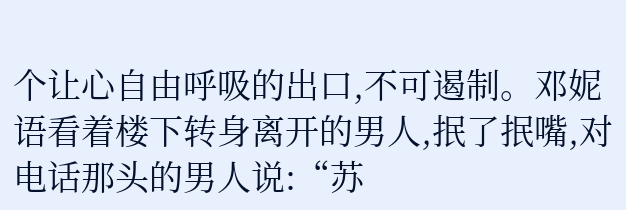个让心自由呼吸的出口,不可遏制。邓妮语看着楼下转身离开的男人,抿了抿嘴,对电话那头的男人说:“苏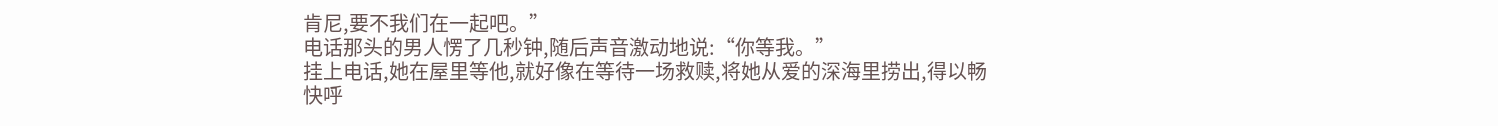肯尼,要不我们在一起吧。”
电话那头的男人愣了几秒钟,随后声音激动地说:“你等我。”
挂上电话,她在屋里等他,就好像在等待一场救赎,将她从爱的深海里捞出,得以畅快呼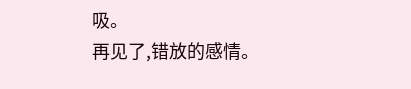吸。
再见了,错放的感情。